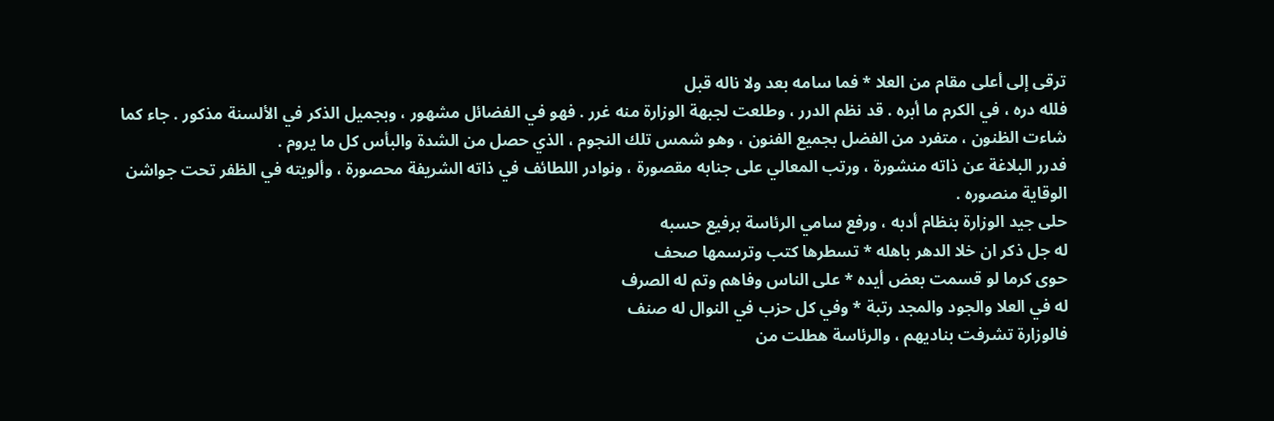ترقى إلى أعلى مقام من العلا * فما سامه بعد ولا ناله قبل
فلله دره ، في الكرم ما أبره . قد نظم الدرر ، وطلعت لجبهة الوزارة منه غرر . فهو في الفضائل مشهور ، وبجميل الذكر في الألسنة مذكور . جاء كما شاءت الظنون ، متفرد من الفضل بجميع الفنون ، وهو شمس تلك النجوم ، الذي حصل من الشدة والبأس كل ما يروم .
فدرر البلاغة عن ذاته منشورة ، ورتب المعالي على جنابه مقصورة ، ونوادر اللطائف في ذاته الشريفة محصورة ، وألويته في الظفر تحت جواشن الوقاية منصوره .
حلى جيد الوزارة بنظام أدبه ، ورفع سامي الرئاسة برفيع حسبه
له جل ذكر ان خلا الدهر باهله * تسطرها كتب وترسمها صحف
حوى كرما لو قسمت بعض أيده * على الناس وفاهم وتم له الصرف
له في العلا والجود والمجد رتبة * وفي كل حزب في النوال له صنف
فالوزارة تشرفت بناديهم ، والرئاسة هطلت من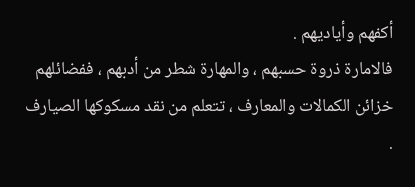أكفهم وأياديهم .
فالامارة ذروة حسبهم ، والمهارة شطر من أدبهم ، ففضائلهم خزائن الكمالات والمعارف ، تتعلم من نقد مسكوكها الصيارف .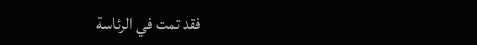فقد تمت في الرئاسة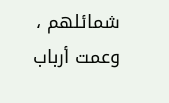شمائلهم ، وعمت أرباب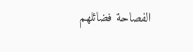الفصاحة فضائلهم